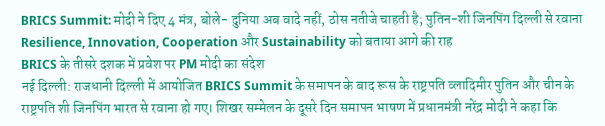BRICS Summit: मोदी ने दिए 4 मंत्र, बोले- दुनिया अब वादे नहीं, ठोस नतीजे चाहती है; पुतिन-शी जिनपिंग दिल्ली से रवाना
Resilience, Innovation, Cooperation और Sustainability को बताया आगे की राह
BRICS के तीसरे दशक में प्रवेश पर PM मोदी का संदेश
नई दिल्ली: राजधानी दिल्ली में आयोजित BRICS Summit के समापन के बाद रूस के राष्ट्रपति व्लादिमीर पुतिन और चीन के राष्ट्रपति शी जिनपिंग भारत से रवाना हो गए। शिखर सम्मेलन के दूसरे दिन समापन भाषण में प्रधानमंत्री नरेंद्र मोदी ने कहा कि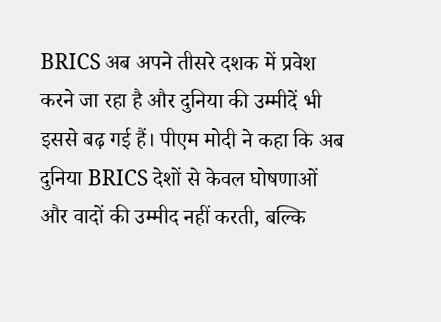BRICS अब अपने तीसरे दशक में प्रवेश करने जा रहा है और दुनिया की उम्मीदें भी इससे बढ़ गई हैं। पीएम मोदी ने कहा कि अब दुनिया BRICS देशों से केवल घोषणाओं और वादों की उम्मीद नहीं करती, बल्कि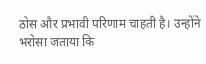ठोस और प्रभावी परिणाम चाहती है। उन्होंने भरोसा जताया कि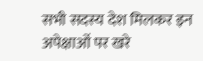सभी सदस्य देश मिलकर इन अपेक्षाओं पर खरे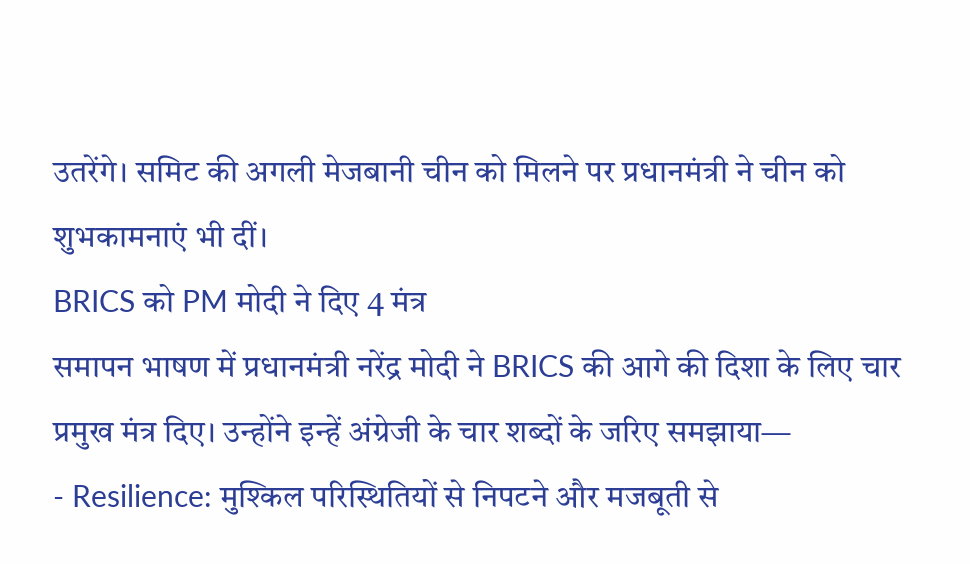उतरेंगे। समिट की अगली मेजबानी चीन को मिलने पर प्रधानमंत्री ने चीन को शुभकामनाएं भी दीं।
BRICS को PM मोदी ने दिए 4 मंत्र
समापन भाषण में प्रधानमंत्री नरेंद्र मोदी ने BRICS की आगे की दिशा के लिए चार प्रमुख मंत्र दिए। उन्होंने इन्हें अंग्रेजी के चार शब्दों के जरिए समझाया—
- Resilience: मुश्किल परिस्थितियों से निपटने और मजबूती से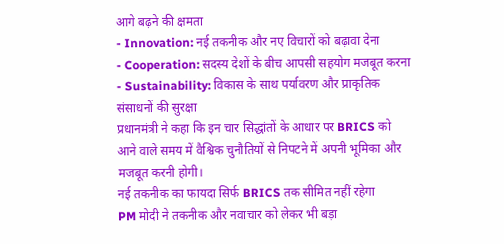आगे बढ़ने की क्षमता
- Innovation: नई तकनीक और नए विचारों को बढ़ावा देना
- Cooperation: सदस्य देशों के बीच आपसी सहयोग मजबूत करना
- Sustainability: विकास के साथ पर्यावरण और प्राकृतिक संसाधनों की सुरक्षा
प्रधानमंत्री ने कहा कि इन चार सिद्धांतों के आधार पर BRICS को आने वाले समय में वैश्विक चुनौतियों से निपटने में अपनी भूमिका और मजबूत करनी होगी।
नई तकनीक का फायदा सिर्फ BRICS तक सीमित नहीं रहेगा
PM मोदी ने तकनीक और नवाचार को लेकर भी बड़ा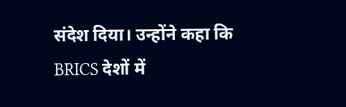संदेश दिया। उन्होंने कहा कि BRICS देशों में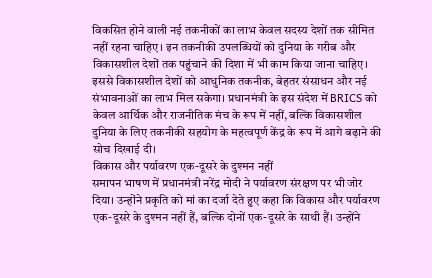विकसित होने वाली नई तकनीकों का लाभ केवल सदस्य देशों तक सीमित नहीं रहना चाहिए। इन तकनीकी उपलब्धियों को दुनिया के गरीब और विकासशील देशों तक पहुंचाने की दिशा में भी काम किया जाना चाहिए। इससे विकासशील देशों को आधुनिक तकनीक, बेहतर संसाधन और नई संभावनाओं का लाभ मिल सकेगा। प्रधानमंत्री के इस संदेश में BRICS को केवल आर्थिक और राजनीतिक मंच के रूप में नहीं, बल्कि विकासशील दुनिया के लिए तकनीकी सहयोग के महत्वपूर्ण केंद्र के रूप में आगे बढ़ाने की सोच दिखाई दी।
विकास और पर्यावरण एक-दूसरे के दुश्मन नहीं
समापन भाषण में प्रधानमंत्री नरेंद्र मोदी ने पर्यावरण संरक्षण पर भी जोर दिया। उन्होंने प्रकृति को मां का दर्जा देते हुए कहा कि विकास और पर्यावरण एक-दूसरे के दुश्मन नहीं हैं, बल्कि दोनों एक-दूसरे के साथी हैं। उन्होंने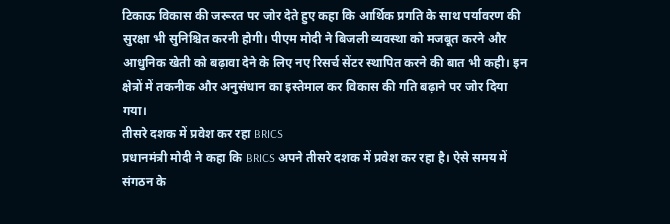टिकाऊ विकास की जरूरत पर जोर देते हुए कहा कि आर्थिक प्रगति के साथ पर्यावरण की सुरक्षा भी सुनिश्चित करनी होगी। पीएम मोदी ने बिजली व्यवस्था को मजबूत करने और आधुनिक खेती को बढ़ावा देने के लिए नए रिसर्च सेंटर स्थापित करने की बात भी कही। इन क्षेत्रों में तकनीक और अनुसंधान का इस्तेमाल कर विकास की गति बढ़ाने पर जोर दिया गया।
तीसरे दशक में प्रवेश कर रहा BRICS
प्रधानमंत्री मोदी ने कहा कि BRICS अपने तीसरे दशक में प्रवेश कर रहा है। ऐसे समय में संगठन के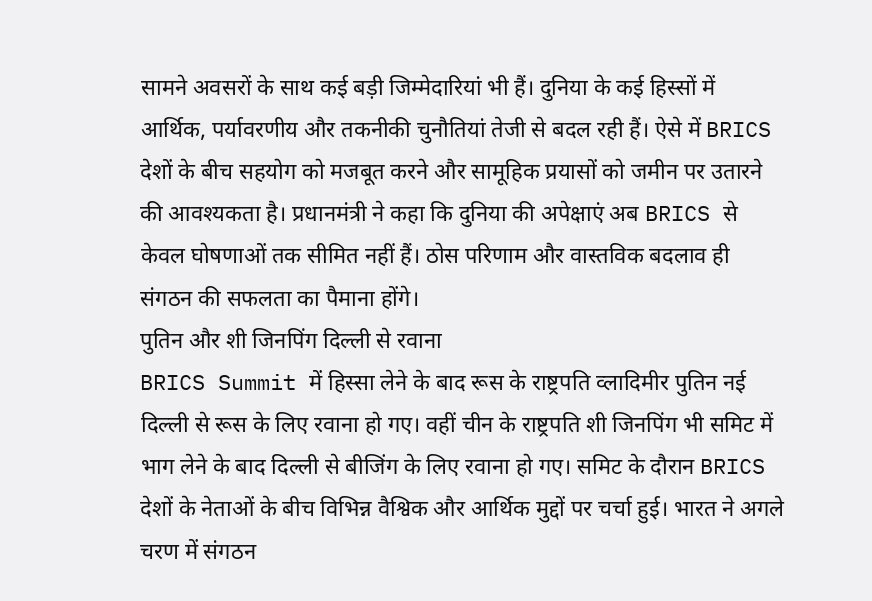सामने अवसरों के साथ कई बड़ी जिम्मेदारियां भी हैं। दुनिया के कई हिस्सों में आर्थिक, पर्यावरणीय और तकनीकी चुनौतियां तेजी से बदल रही हैं। ऐसे में BRICS देशों के बीच सहयोग को मजबूत करने और सामूहिक प्रयासों को जमीन पर उतारने की आवश्यकता है। प्रधानमंत्री ने कहा कि दुनिया की अपेक्षाएं अब BRICS से केवल घोषणाओं तक सीमित नहीं हैं। ठोस परिणाम और वास्तविक बदलाव ही संगठन की सफलता का पैमाना होंगे।
पुतिन और शी जिनपिंग दिल्ली से रवाना
BRICS Summit में हिस्सा लेने के बाद रूस के राष्ट्रपति व्लादिमीर पुतिन नई दिल्ली से रूस के लिए रवाना हो गए। वहीं चीन के राष्ट्रपति शी जिनपिंग भी समिट में भाग लेने के बाद दिल्ली से बीजिंग के लिए रवाना हो गए। समिट के दौरान BRICS देशों के नेताओं के बीच विभिन्न वैश्विक और आर्थिक मुद्दों पर चर्चा हुई। भारत ने अगले चरण में संगठन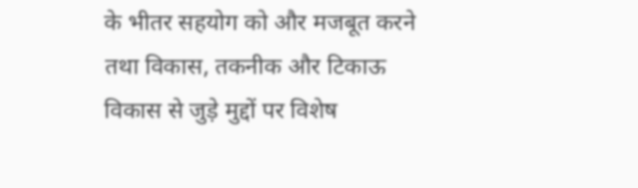के भीतर सहयोग को और मजबूत करने तथा विकास, तकनीक और टिकाऊ विकास से जुड़े मुद्दों पर विशेष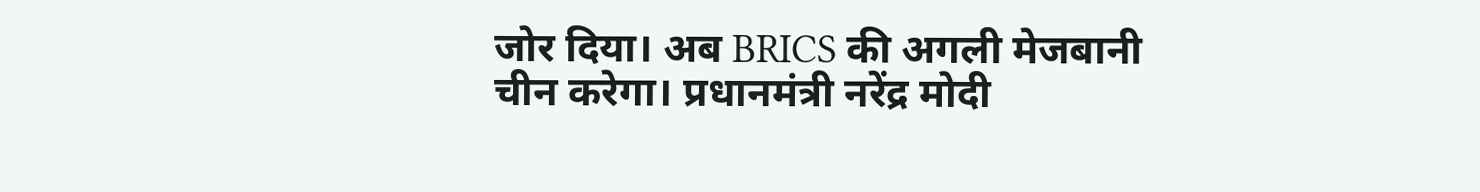जोर दिया। अब BRICS की अगली मेजबानी चीन करेगा। प्रधानमंत्री नरेंद्र मोदी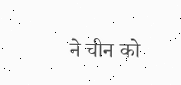ने चीन को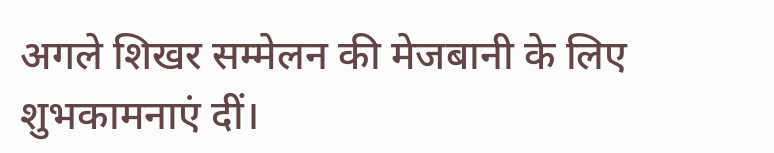अगले शिखर सम्मेलन की मेजबानी के लिए शुभकामनाएं दीं।